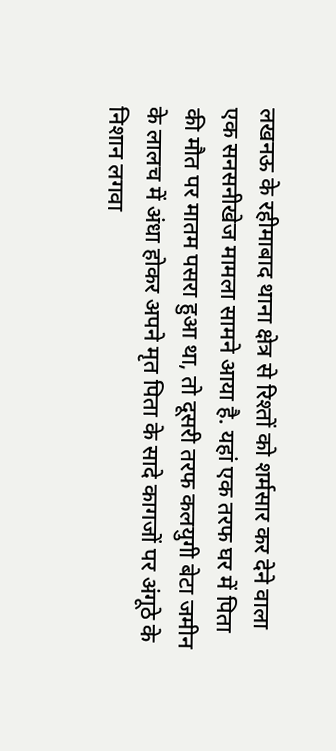लखनऊ के रहीमाबाद थाना क्षेत्र से रिश्तों को शर्मसार कर देने वाला एक सनसनीखेज मामला सामने आया है. यहां एक तरफ घर में पिता की मौत पर मातम पसरा हुआ था, तो दूसरी तरफ कलयुगी बेटा जमीन के लालच में अंधा होकर अपने मृत पिता के सादे कागजों पर अंगूठे के निशान लगवा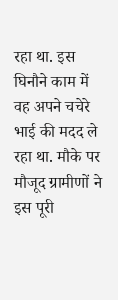रहा था. इस घिनौने काम में वह अपने चचेरे भाई की मदद ले रहा था. मौके पर मौजूद ग्रामीणों ने इस पूरी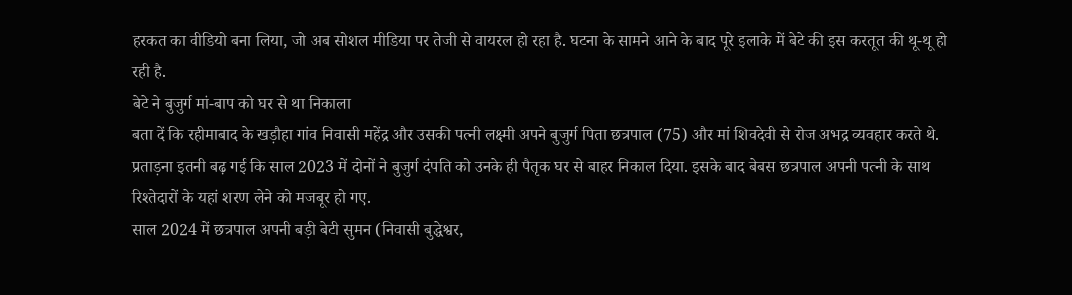हरकत का वीडियो बना लिया, जो अब सोशल मीडिया पर तेजी से वायरल हो रहा है. घटना के सामने आने के बाद पूरे इलाके में बेटे की इस करतूत की थू-थू हो रही है.
बेटे ने बुजुर्ग मां-बाप को घर से था निकाला
बता दें कि रहीमाबाद के खड़ौहा गांव निवासी महेंद्र और उसकी पत्नी लक्ष्मी अपने बुजुर्ग पिता छत्रपाल (75) और मां शिवदेवी से रोज अभद्र व्यवहार करते थे. प्रताड़ना इतनी बढ़ गई कि साल 2023 में दोनों ने बुजुर्ग दंपति को उनके ही पैतृक घर से बाहर निकाल दिया. इसके बाद बेबस छत्रपाल अपनी पत्नी के साथ रिश्तेदारों के यहां शरण लेने को मजबूर हो गए.
साल 2024 में छत्रपाल अपनी बड़ी बेटी सुमन (निवासी बुद्धेश्वर,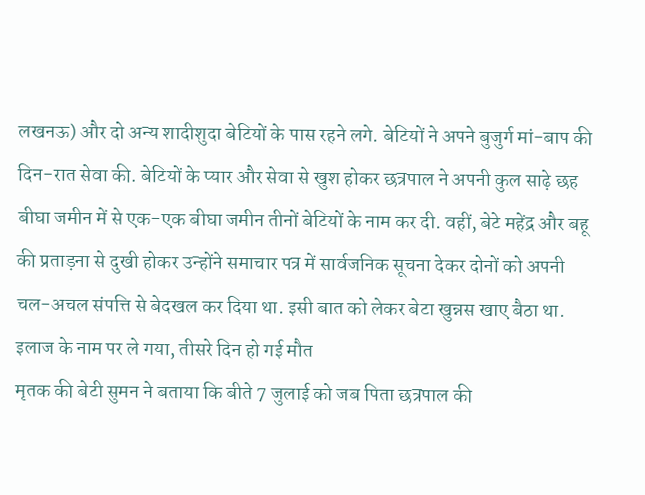लखनऊ) और दो अन्य शादीशुदा बेटियों के पास रहने लगे. बेटियों ने अपने बुजुर्ग मां-बाप की दिन-रात सेवा की. बेटियों के प्यार और सेवा से खुश होकर छत्रपाल ने अपनी कुल साढ़े छह बीघा जमीन में से एक-एक बीघा जमीन तीनों बेटियों के नाम कर दी. वहीं, बेटे महेंद्र और बहू की प्रताड़ना से दुखी होकर उन्होंने समाचार पत्र में सार्वजनिक सूचना देकर दोनों को अपनी चल-अचल संपत्ति से बेदखल कर दिया था. इसी बात को लेकर बेटा खुन्नस खाए बैठा था.
इलाज के नाम पर ले गया, तीसरे दिन हो गई मौत
मृतक की बेटी सुमन ने बताया कि बीते 7 जुलाई को जब पिता छत्रपाल की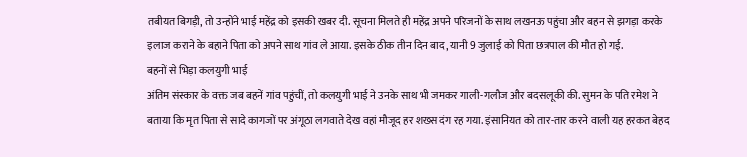तबीयत बिगड़ी, तो उन्होंने भाई महेंद्र को इसकी खबर दी. सूचना मिलते ही महेंद्र अपने परिजनों के साथ लखनऊ पहुंचा और बहन से झगड़ा करके इलाज कराने के बहाने पिता को अपने साथ गांव ले आया. इसके ठीक तीन दिन बाद, यानी 9 जुलाई को पिता छत्रपाल की मौत हो गई.
बहनों से भिड़ा कलयुगी भाई
अंतिम संस्कार के वक्त जब बहनें गांव पहुंचीं, तो कलयुगी भाई ने उनके साथ भी जमकर गाली-गलौज और बदसलूकी की. सुमन के पति रमेश ने बताया कि मृत पिता से सादे कागजों पर अंगूठा लगवाते देख वहां मौजूद हर शख्स दंग रह गया. इंसानियत को तार-तार करने वाली यह हरकत बेहद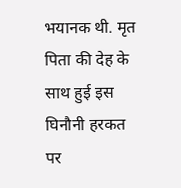भयानक थी. मृत पिता की देह के साथ हुई इस घिनौनी हरकत पर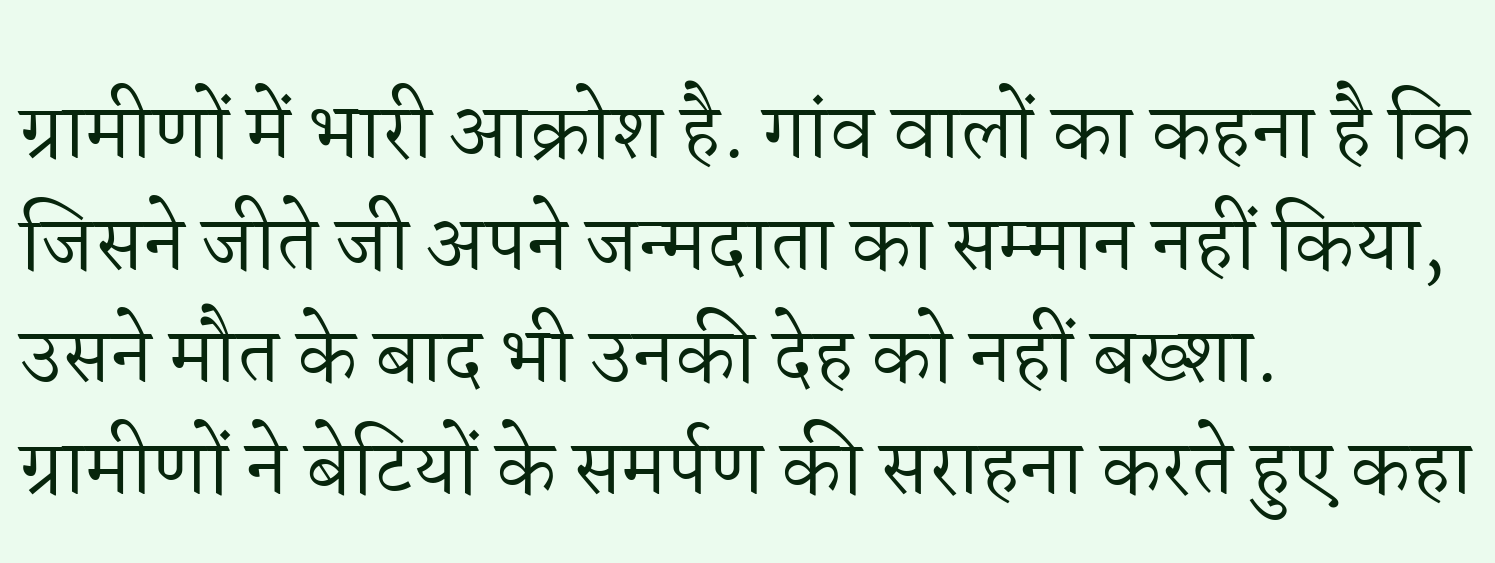ग्रामीणों में भारी आक्रोश है. गांव वालों का कहना है कि जिसने जीते जी अपने जन्मदाता का सम्मान नहीं किया, उसने मौत के बाद भी उनकी देह को नहीं बख्शा.
ग्रामीणों ने बेटियों के समर्पण की सराहना करते हुए कहा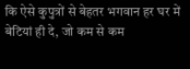कि ऐसे कुपुत्रों से बेहतर भगवान हर घर में बेटियां ही दे, जो कम से कम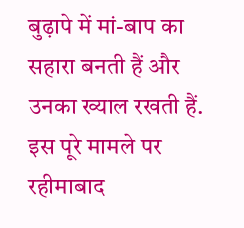बुढ़ापे में मां-बाप का सहारा बनती हैं और उनका ख्याल रखती हैं. इस पूरे मामले पर रहीमाबाद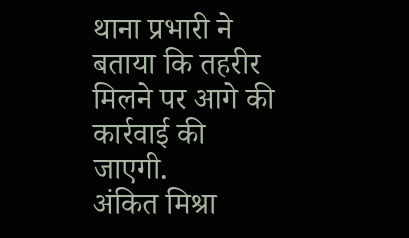थाना प्रभारी ने बताया कि तहरीर मिलने पर आगे की कार्रवाई की जाएगी.
अंकित मिश्रा